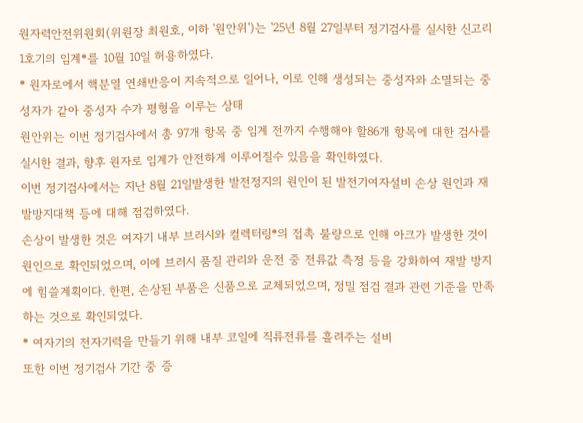원자력안전위원회(위원장 최원호, 이하 '원안위')는 '25년 8월 27일부터 정기검사를 실시한 신고리 1호기의 임계*를 10월 10일 허용하였다.
* 원자로에서 핵분열 연쇄반응이 지속적으로 일어나, 이로 인해 생성되는 중성자와 소멸되는 중성자가 같아 중성자 수가 평형을 이루는 상태
원안위는 이번 정기검사에서 총 97개 항목 중 임계 전까지 수행해야 할86개 항목에 대한 검사를 실시한 결과, 향후 원자로 임계가 안전하게 이루어질수 있음을 확인하였다.
이번 정기검사에서는 지난 8월 21일발생한 발전정지의 원인이 된 발전기여자설비 손상 원인과 재발방지대책 등에 대해 점검하였다.
손상이 발생한 것은 여자기 내부 브러시와 컬렉터링*의 접촉 불량으로 인해 아크가 발생한 것이 원인으로 확인되었으며, 이에 브러시 품질 관리와 운전 중 전류값 측정 등을 강화하여 재발 방지에 힘쓸계획이다. 한편, 손상된 부품은 신품으로 교체되었으며, 정밀 점검 결과 관련 기준을 만족하는 것으로 확인되었다.
* 여자기의 전자기력을 만들기 위해 내부 코일에 직류전류를 흘려주는 설비
또한 이번 정기검사 기간 중 증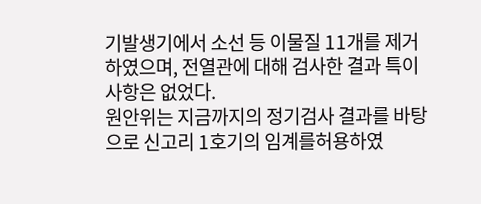기발생기에서 소선 등 이물질 11개를 제거하였으며, 전열관에 대해 검사한 결과 특이사항은 없었다.
원안위는 지금까지의 정기검사 결과를 바탕으로 신고리 1호기의 임계를허용하였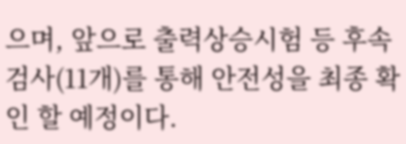으며, 앞으로 출력상승시험 등 후속검사(11개)를 통해 안전성을 최종 확인 할 예정이다.